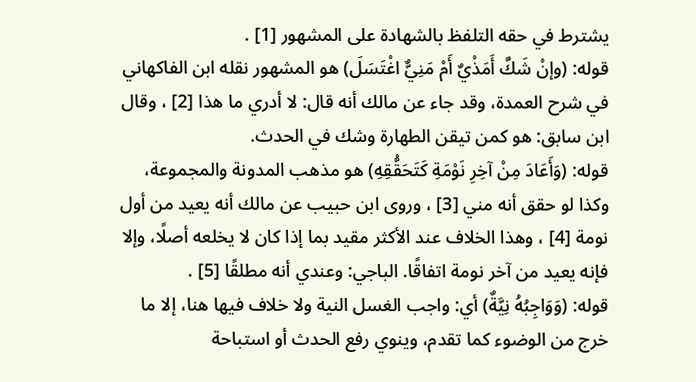يشترط في حقه التلفظ بالشهادة على المشهور [1] .
قوله: (وإنْ شَكَّ أَمَذْيٌ أَمْ مَنِيٌّ اغْتَسَلَ) هو المشهور نقله ابن الفاكهاني في شرح العمدة، وقد جاء عن مالك أنه قال: لا أدري ما هذا [2] ، وقال ابن سابق: هو كمن تيقن الطهارة وشك في الحدث.
قوله: (وَأَعَادَ مِنْ آخِرِ نَوْمَةِ كَتَحَقُّقِهِ) هو مذهب المدونة والمجموعة، وكذا لو حقق أنه مني [3] ، وروى ابن حبيب عن مالك أنه يعيد من أول نومة [4] ، وهذا الخلاف عند الأكثر مقيد بما إذا كان لا يخلعه أصلًا، وإلا فإنه يعيد من آخر نومة اتفاقًا. الباجي: وعندي أنه مطلقًا [5] .
قوله: (وَوَاجِبُهُ نِيَّةٌ) أي: واجب الغسل النية ولا خلاف فيها هنا، إلا ما خرج من الوضوء كما تقدم، وينوي رفع الحدث أو استباحة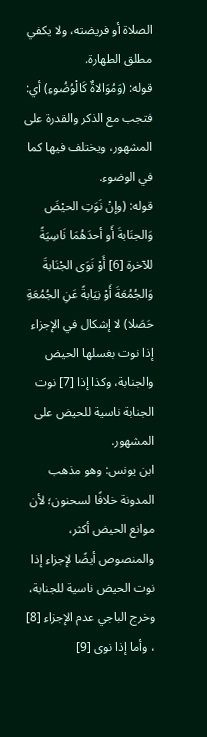الصلاة أو فريضته، ولا يكفي مطلق الطهارة.
قوله: (وَمُوَالاةٌ كَالْوُضُوءِ) أي: فتجب مع الذكر والقدرة على المشهور، ويختلف فيها كما في الوضوء.
قوله: (وإنْ نَوَتِ الحيْضَ وَالجنَابةَ أَو أحدَهُمَا نَاسِيَةً للآخرة [6] أَوْ نَوَى الجْنَابةَ وَالجُمُعَةَ أَوْ نِيَابةً عَنِ الجُمُعَةِ حَصَلا) لا إشكال في الإجزاء إذا نوت بغسلها الحيض والجنابة، وكذا إذا [7] نوت الجنابة ناسية للحيض على المشهور.
ابن يونس: وهو مذهب المدونة خلافًا لسحنون؛ لأن موانع الحيض أكثر، والمنصوص أيضًا لإجزاء إذا نوت الحيض ناسية للجنابة، وخرج الباجي عدم الإجزاء [8] ، وأما إذا نوى [9]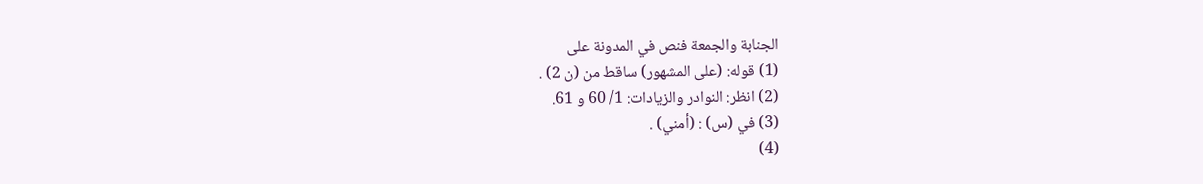الجنابة والجمعة فنص في المدونة على
(1) قوله: (على المشهور) ساقط من (ن 2) .
(2) انظر: النوادر والزيادات: 1/ 60 و 61.
(3) في (س) : (أمني) .
(4)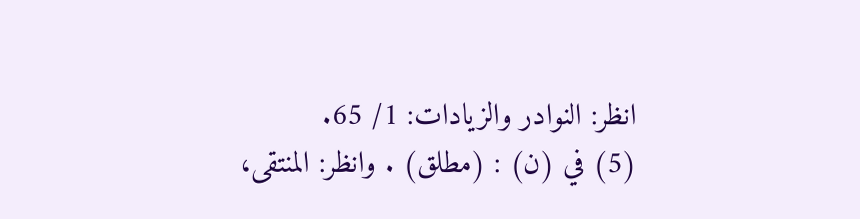انظر: النوادر والزيادات: 1/ 65.
(5) في (ن) : (مطلق) . وانظر: المنتقى،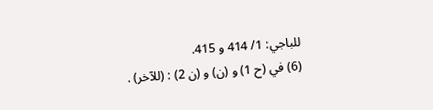للباجي: 1/ 414 و 415.
(6) في (ح 1) و (ن) و (ن 2) : (للآخر) .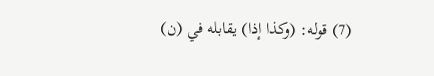(7) قوله: (وكذا إذا) يقابله في (ن)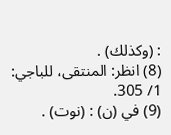: (وكذلك) .
(8) انظر: المنتقى، للباجي: 1/ 305.
(9) في (ن) : (نوت) .